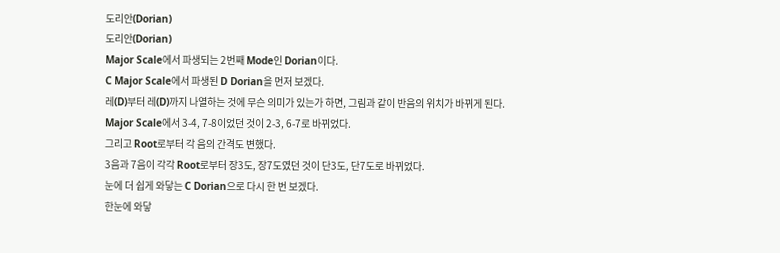도리안(Dorian)
도리안(Dorian)
Major Scale에서 파생되는 2번째 Mode인 Dorian이다.
C Major Scale에서 파생된 D Dorian을 먼저 보겠다.
레(D)부터 레(D)까지 나열하는 것에 무슨 의미가 있는가 하면, 그림과 같이 반음의 위치가 바뀌게 된다.
Major Scale에서 3-4, 7-8이었던 것이 2-3, 6-7로 바뀌었다.
그리고 Root로부터 각 음의 간격도 변했다.
3음과 7음이 각각 Root로부터 장3도, 장7도였던 것이 단3도, 단7도로 바뀌었다.
눈에 더 쉽게 와닿는 C Dorian으로 다시 한 번 보겠다.
한눈에 와닿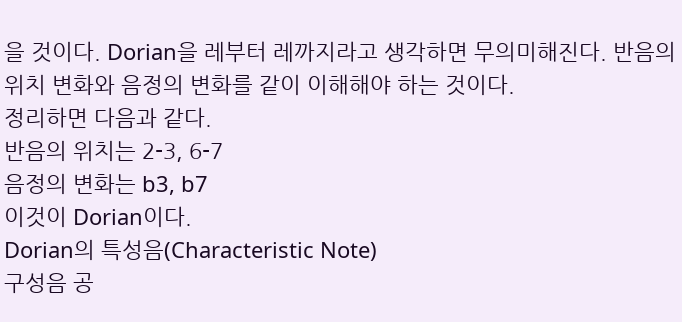을 것이다. Dorian을 레부터 레까지라고 생각하면 무의미해진다. 반음의 위치 변화와 음정의 변화를 같이 이해해야 하는 것이다.
정리하면 다음과 같다.
반음의 위치는 2-3, 6-7
음정의 변화는 b3, b7
이것이 Dorian이다.
Dorian의 특성음(Characteristic Note)
구성음 공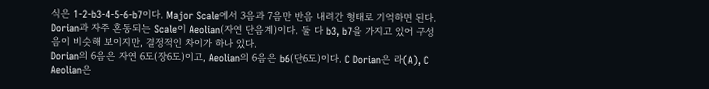식은 1-2-b3-4-5-6-b7이다. Major Scale에서 3음과 7음만 반음 내려간 형태로 기억하면 된다.
Dorian과 자주 혼동되는 Scale이 Aeolian(자연 단음계)이다. 둘 다 b3, b7을 가지고 있어 구성음이 비슷해 보이지만, 결정적인 차이가 하나 있다.
Dorian의 6음은 자연 6도(장6도)이고, Aeolian의 6음은 b6(단6도)이다. C Dorian은 라(A), C Aeolian은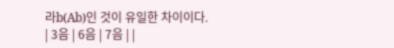라b(Ab)인 것이 유일한 차이이다.
| 3음 | 6음 | 7음 | |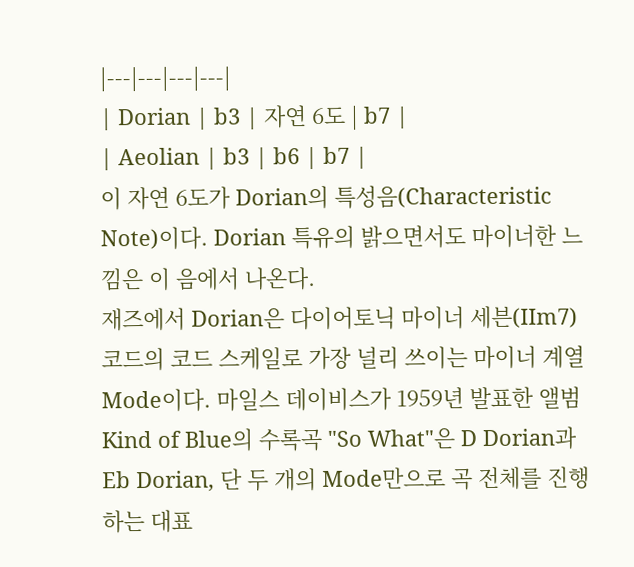|---|---|---|---|
| Dorian | b3 | 자연 6도 | b7 |
| Aeolian | b3 | b6 | b7 |
이 자연 6도가 Dorian의 특성음(Characteristic Note)이다. Dorian 특유의 밝으면서도 마이너한 느낌은 이 음에서 나온다.
재즈에서 Dorian은 다이어토닉 마이너 세븐(IIm7) 코드의 코드 스케일로 가장 널리 쓰이는 마이너 계열 Mode이다. 마일스 데이비스가 1959년 발표한 앨범 Kind of Blue의 수록곡 "So What"은 D Dorian과 Eb Dorian, 단 두 개의 Mode만으로 곡 전체를 진행하는 대표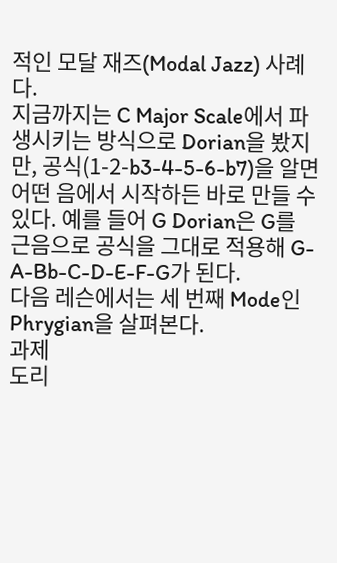적인 모달 재즈(Modal Jazz) 사례다.
지금까지는 C Major Scale에서 파생시키는 방식으로 Dorian을 봤지만, 공식(1-2-b3-4-5-6-b7)을 알면 어떤 음에서 시작하든 바로 만들 수 있다. 예를 들어 G Dorian은 G를 근음으로 공식을 그대로 적용해 G-A-Bb-C-D-E-F-G가 된다.
다음 레슨에서는 세 번째 Mode인 Phrygian을 살펴본다.
과제
도리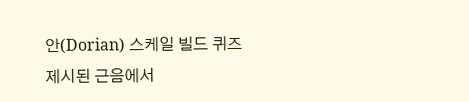안(Dorian) 스케일 빌드 퀴즈
제시된 근음에서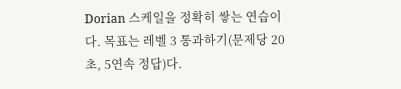Dorian 스케일을 정확히 쌓는 연습이다. 목표는 레벨 3 통과하기(문제당 20초, 5연속 정답)다.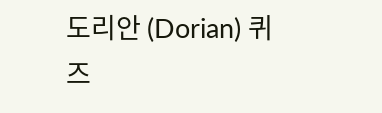도리안 (Dorian) 퀴즈